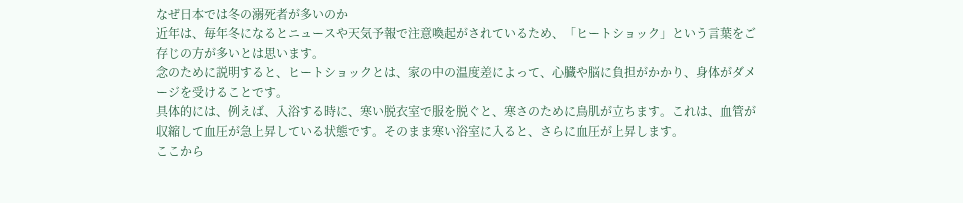なぜ日本では冬の溺死者が多いのか
近年は、毎年冬になるとニュースや天気予報で注意喚起がされているため、「ヒートショック」という言葉をご存じの方が多いとは思います。
念のために説明すると、ヒートショックとは、家の中の温度差によって、心臓や脳に負担がかかり、身体がダメージを受けることです。
具体的には、例えば、入浴する時に、寒い脱衣室で服を脱ぐと、寒さのために鳥肌が立ちます。これは、血管が収縮して血圧が急上昇している状態です。そのまま寒い浴室に入ると、さらに血圧が上昇します。
ここから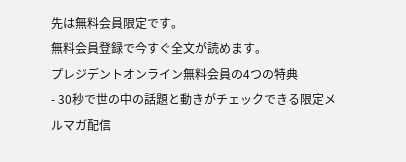先は無料会員限定です。
無料会員登録で今すぐ全文が読めます。
プレジデントオンライン無料会員の4つの特典
- 30秒で世の中の話題と動きがチェックできる限定メルマガ配信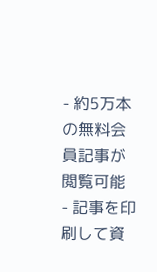- 約5万本の無料会員記事が閲覧可能
- 記事を印刷して資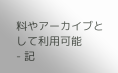料やアーカイブとして利用可能
- 記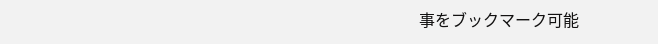事をブックマーク可能